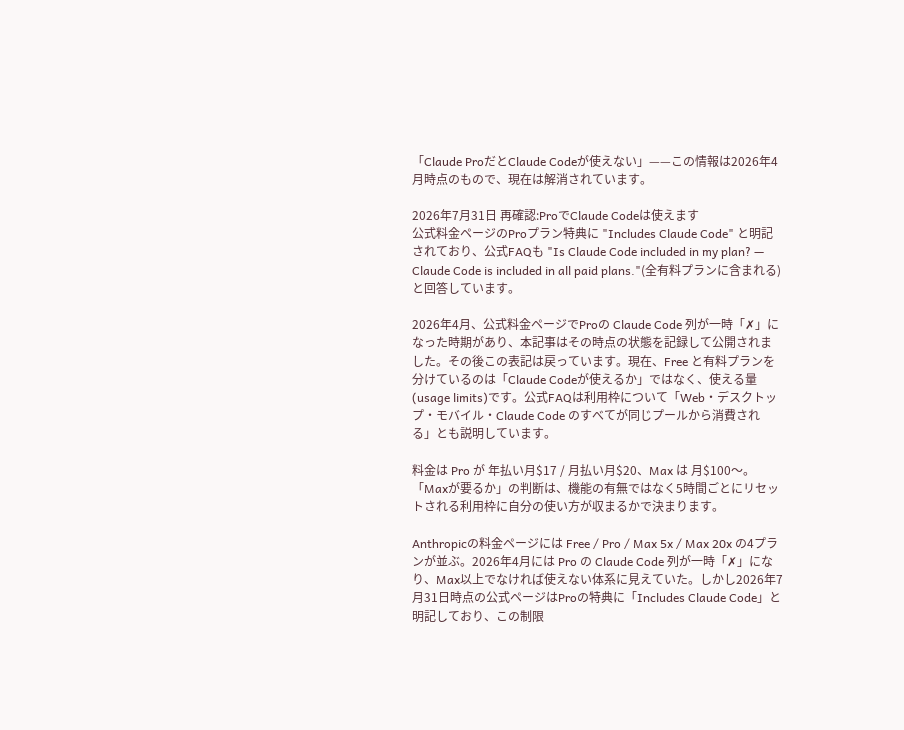「Claude ProだとClaude Codeが使えない」——この情報は2026年4月時点のもので、現在は解消されています。

2026年7月31日 再確認:ProでClaude Codeは使えます
公式料金ページのProプラン特典に "Includes Claude Code" と明記されており、公式FAQも "Is Claude Code included in my plan? — Claude Code is included in all paid plans."(全有料プランに含まれる)と回答しています。

2026年4月、公式料金ページでProの Claude Code 列が一時「✗」になった時期があり、本記事はその時点の状態を記録して公開されました。その後この表記は戻っています。現在、Free と有料プランを分けているのは「Claude Codeが使えるか」ではなく、使える量(usage limits)です。公式FAQは利用枠について「Web・デスクトップ・モバイル・Claude Code のすべてが同じプールから消費される」とも説明しています。

料金は Pro が 年払い月$17 / 月払い月$20、Max は 月$100〜。「Maxが要るか」の判断は、機能の有無ではなく5時間ごとにリセットされる利用枠に自分の使い方が収まるかで決まります。

Anthropicの料金ページには Free / Pro / Max 5x / Max 20x の4プランが並ぶ。2026年4月には Pro の Claude Code 列が一時「✗」になり、Max以上でなければ使えない体系に見えていた。しかし2026年7月31日時点の公式ページはProの特典に「Includes Claude Code」と明記しており、この制限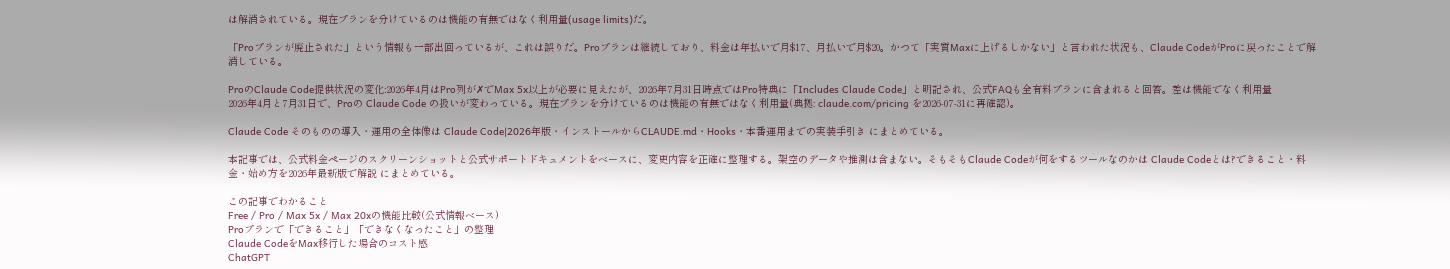は解消されている。現在プランを分けているのは機能の有無ではなく利用量(usage limits)だ。

「Proプランが廃止された」という情報も一部出回っているが、これは誤りだ。Proプランは継続しており、料金は年払いで月$17、月払いで月$20。かつて「実質Maxに上げるしかない」と言われた状況も、Claude CodeがProに戻ったことで解消している。

ProのClaude Code提供状況の変化:2026年4月はPro列が✗でMax 5x以上が必要に見えたが、2026年7月31日時点ではPro特典に「Includes Claude Code」と明記され、公式FAQも全有料プランに含まれると回答。差は機能でなく利用量
2026年4月と7月31日で、Proの Claude Code の扱いが変わっている。現在プランを分けているのは機能の有無ではなく利用量(典拠: claude.com/pricing を2026-07-31に再確認)。

Claude Code そのものの導入・運用の全体像は Claude Code|2026年版・インストールからCLAUDE.md・Hooks・本番運用までの実装手引き にまとめている。

本記事では、公式料金ページのスクリーンショットと公式サポートドキュメントをベースに、変更内容を正確に整理する。架空のデータや推測は含まない。そもそもClaude Codeが何をするツールなのかは Claude Codeとは?できること・料金・始め方を2026年最新版で解説 にまとめている。

この記事でわかること
Free / Pro / Max 5x / Max 20xの機能比較(公式情報ベース)
Proプランで「できること」「できなくなったこと」の整理
Claude CodeをMax移行した場合のコスト感
ChatGPT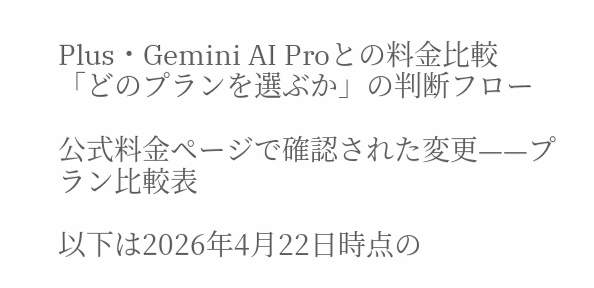Plus・Gemini AI Proとの料金比較
「どのプランを選ぶか」の判断フロー

公式料金ページで確認された変更——プラン比較表

以下は2026年4月22日時点の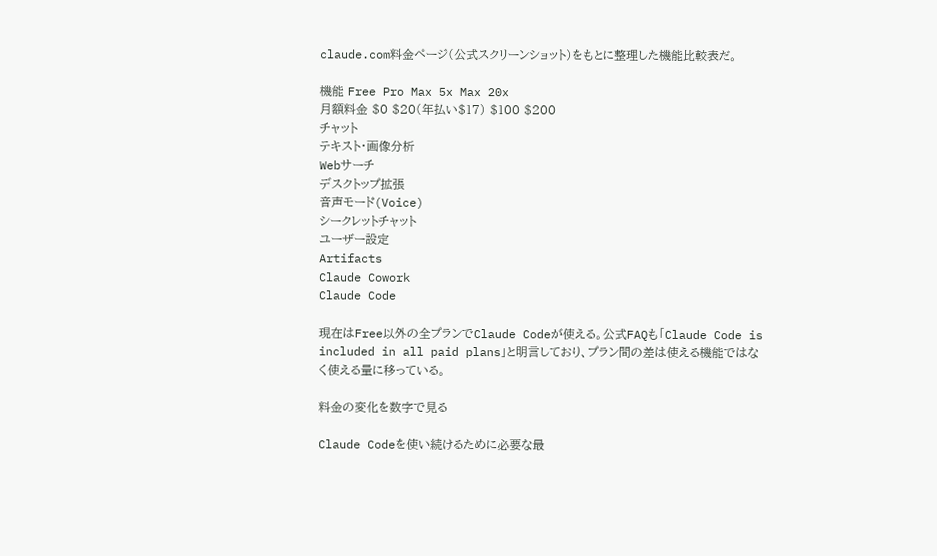claude.com料金ページ(公式スクリーンショット)をもとに整理した機能比較表だ。

機能 Free Pro Max 5x Max 20x
月額料金 $0 $20(年払い$17) $100 $200
チャット
テキスト・画像分析
Webサーチ
デスクトップ拡張
音声モード(Voice)
シークレットチャット
ユーザー設定
Artifacts
Claude Cowork
Claude Code

現在はFree以外の全プランでClaude Codeが使える。公式FAQも「Claude Code is included in all paid plans」と明言しており、プラン間の差は使える機能ではなく使える量に移っている。

料金の変化を数字で見る

Claude Codeを使い続けるために必要な最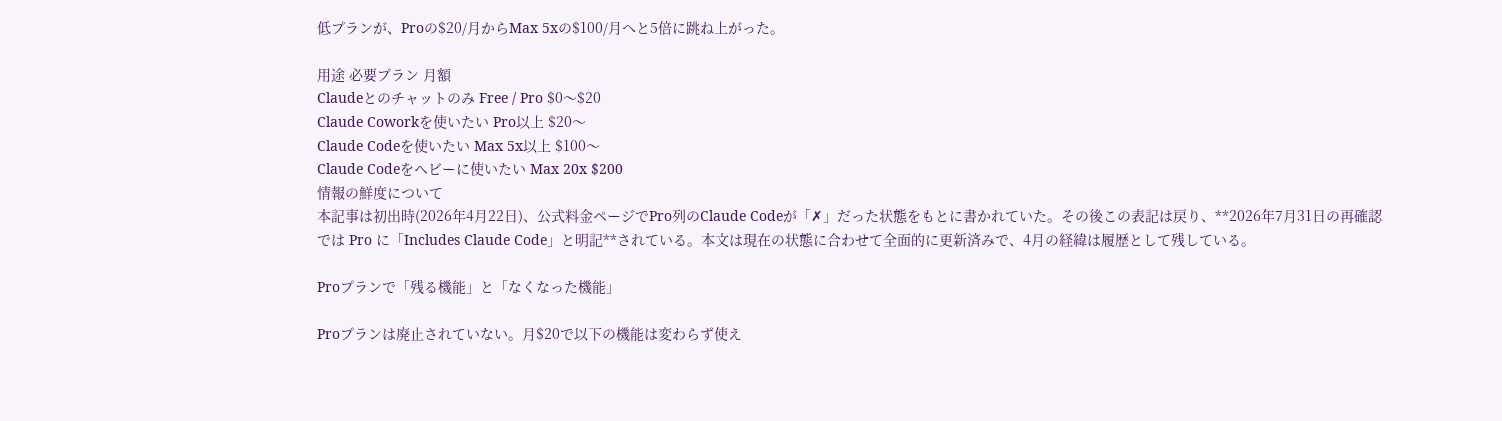低プランが、Proの$20/月からMax 5xの$100/月へと5倍に跳ね上がった。

用途 必要プラン 月額
Claudeとのチャットのみ Free / Pro $0〜$20
Claude Coworkを使いたい Pro以上 $20〜
Claude Codeを使いたい Max 5x以上 $100〜
Claude Codeをヘビーに使いたい Max 20x $200
情報の鮮度について
本記事は初出時(2026年4月22日)、公式料金ページでPro列のClaude Codeが「✗」だった状態をもとに書かれていた。その後この表記は戻り、**2026年7月31日の再確認では Pro に「Includes Claude Code」と明記**されている。本文は現在の状態に合わせて全面的に更新済みで、4月の経緯は履歴として残している。

Proプランで「残る機能」と「なくなった機能」

Proプランは廃止されていない。月$20で以下の機能は変わらず使え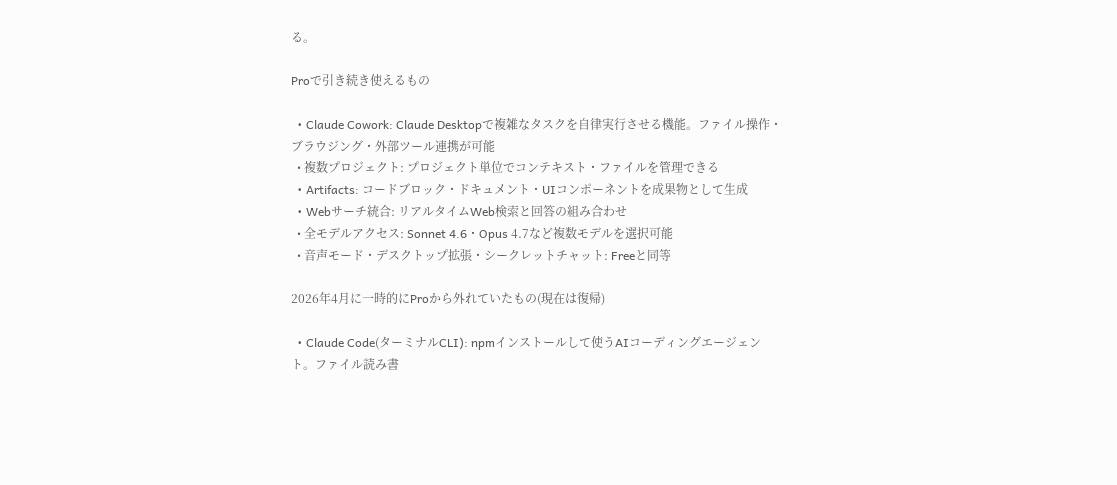る。

Proで引き続き使えるもの

  • Claude Cowork: Claude Desktopで複雑なタスクを自律実行させる機能。ファイル操作・ブラウジング・外部ツール連携が可能
  • 複数プロジェクト: プロジェクト単位でコンテキスト・ファイルを管理できる
  • Artifacts: コードブロック・ドキュメント・UIコンポーネントを成果物として生成
  • Webサーチ統合: リアルタイムWeb検索と回答の組み合わせ
  • 全モデルアクセス: Sonnet 4.6・Opus 4.7など複数モデルを選択可能
  • 音声モード・デスクトップ拡張・シークレットチャット: Freeと同等

2026年4月に一時的にProから外れていたもの(現在は復帰)

  • Claude Code(ターミナルCLI): npmインストールして使うAIコーディングエージェント。ファイル読み書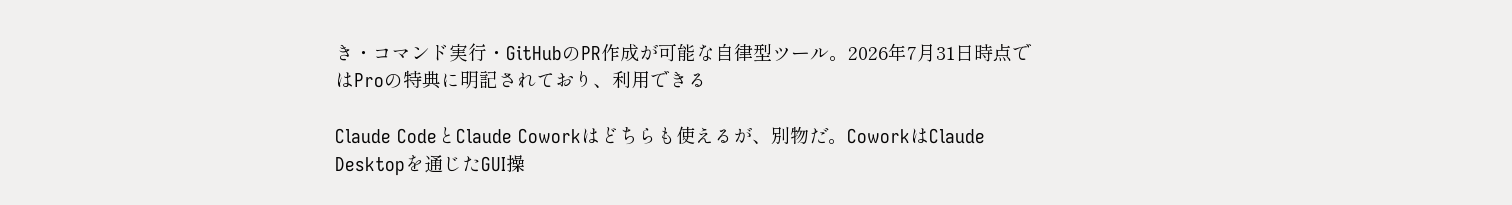き・コマンド実行・GitHubのPR作成が可能な自律型ツール。2026年7月31日時点ではProの特典に明記されており、利用できる

Claude CodeとClaude Coworkはどちらも使えるが、別物だ。CoworkはClaude Desktopを通じたGUI操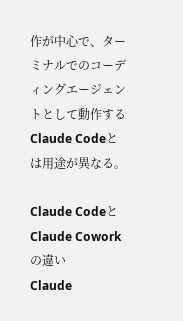作が中心で、ターミナルでのコーディングエージェントとして動作するClaude Codeとは用途が異なる。

Claude CodeとClaude Coworkの違い
Claude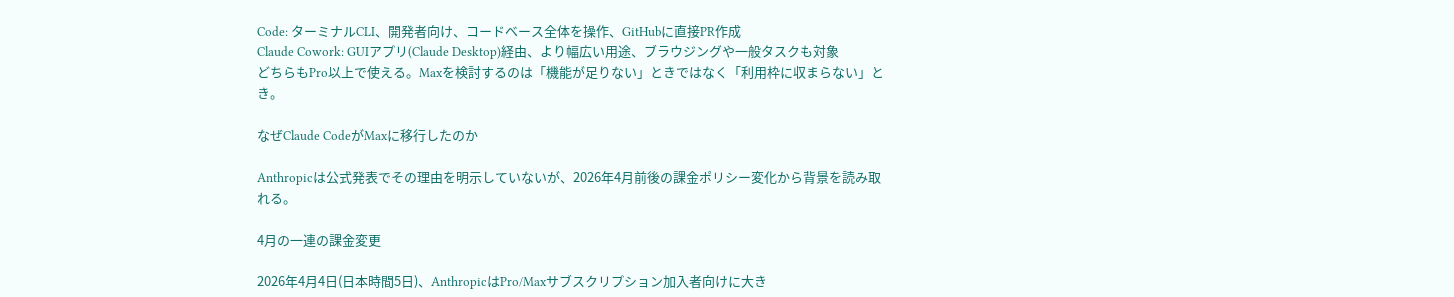Code: ターミナルCLI、開発者向け、コードベース全体を操作、GitHubに直接PR作成
Claude Cowork: GUIアプリ(Claude Desktop)経由、より幅広い用途、ブラウジングや一般タスクも対象
どちらもPro以上で使える。Maxを検討するのは「機能が足りない」ときではなく「利用枠に収まらない」とき。

なぜClaude CodeがMaxに移行したのか

Anthropicは公式発表でその理由を明示していないが、2026年4月前後の課金ポリシー変化から背景を読み取れる。

4月の一連の課金変更

2026年4月4日(日本時間5日)、AnthropicはPro/Maxサブスクリプション加入者向けに大き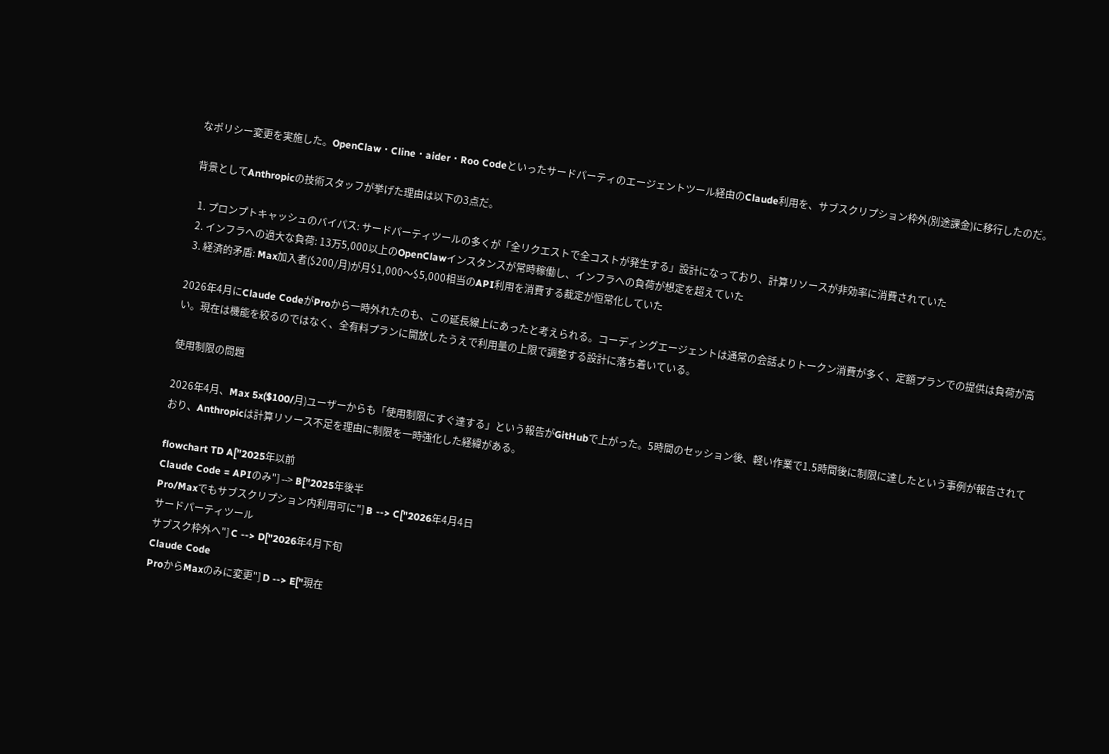なポリシー変更を実施した。OpenClaw・Cline・aider・Roo Codeといったサードパーティのエージェントツール経由のClaude利用を、サブスクリプション枠外(別途課金)に移行したのだ。

背景としてAnthropicの技術スタッフが挙げた理由は以下の3点だ。

  1. プロンプトキャッシュのバイパス: サードパーティツールの多くが「全リクエストで全コストが発生する」設計になっており、計算リソースが非効率に消費されていた
  2. インフラへの過大な負荷: 13万5,000以上のOpenClawインスタンスが常時稼働し、インフラへの負荷が想定を超えていた
  3. 経済的矛盾: Max加入者($200/月)が月$1,000〜$5,000相当のAPI利用を消費する裁定が恒常化していた

2026年4月にClaude CodeがProから一時外れたのも、この延長線上にあったと考えられる。コーディングエージェントは通常の会話よりトークン消費が多く、定額プランでの提供は負荷が高い。現在は機能を絞るのではなく、全有料プランに開放したうえで利用量の上限で調整する設計に落ち着いている。

使用制限の問題

2026年4月、Max 5x($100/月)ユーザーからも「使用制限にすぐ達する」という報告がGitHubで上がった。5時間のセッション後、軽い作業で1.5時間後に制限に達したという事例が報告されており、Anthropicは計算リソース不足を理由に制限を一時強化した経緯がある。

flowchart TD A["2025年以前
Claude Code = APIのみ"] --> B["2025年後半
Pro/Maxでもサブスクリプション内利用可に"] B --> C["2026年4月4日
サードパーティツール
サブスク枠外へ"] C --> D["2026年4月下旬
Claude Code
ProからMaxのみに変更"] D --> E["現在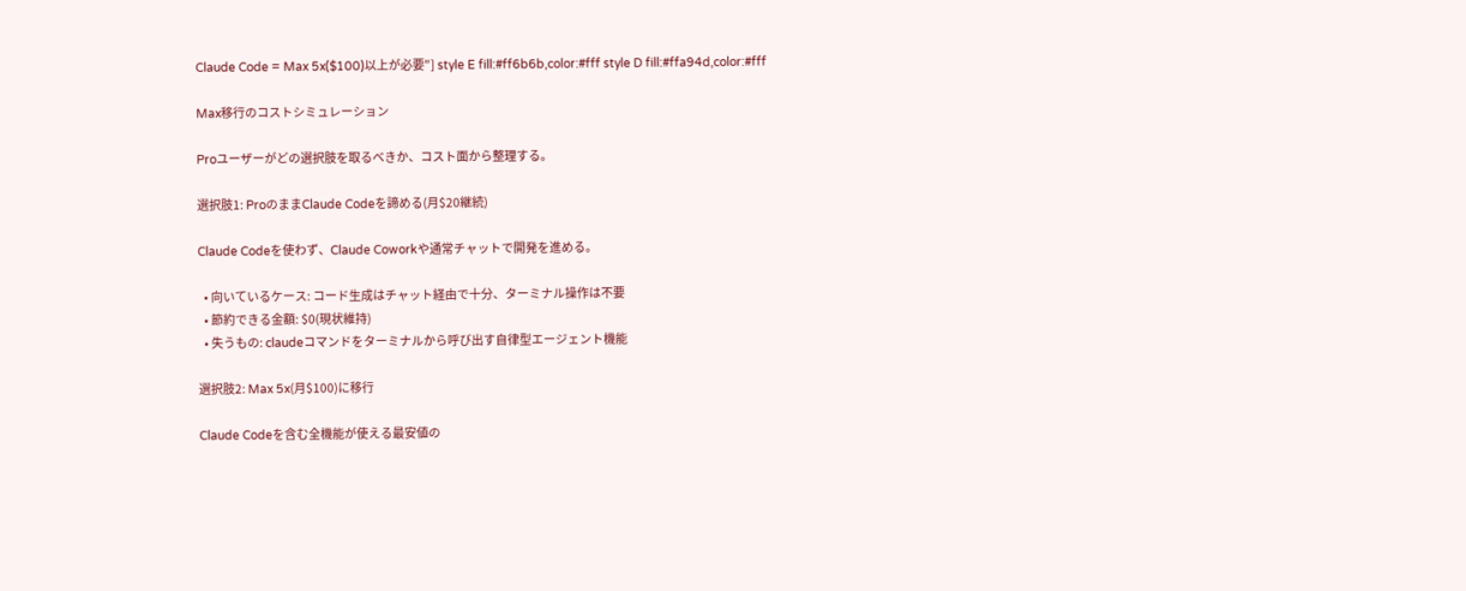Claude Code = Max 5x($100)以上が必要"] style E fill:#ff6b6b,color:#fff style D fill:#ffa94d,color:#fff

Max移行のコストシミュレーション

Proユーザーがどの選択肢を取るべきか、コスト面から整理する。

選択肢1: ProのままClaude Codeを諦める(月$20継続)

Claude Codeを使わず、Claude Coworkや通常チャットで開発を進める。

  • 向いているケース: コード生成はチャット経由で十分、ターミナル操作は不要
  • 節約できる金額: $0(現状維持)
  • 失うもの: claudeコマンドをターミナルから呼び出す自律型エージェント機能

選択肢2: Max 5x(月$100)に移行

Claude Codeを含む全機能が使える最安値の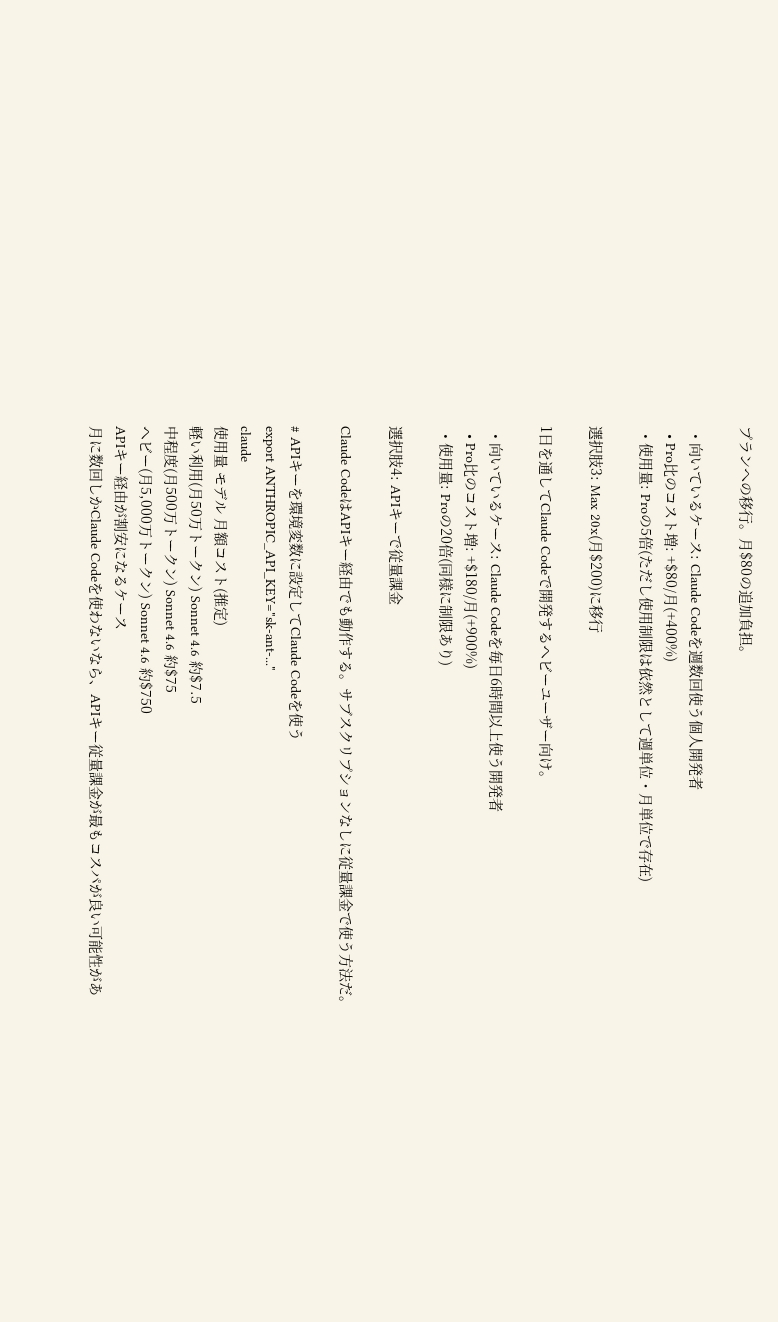プランへの移行。月$80の追加負担。

  • 向いているケース: Claude Codeを週数回使う個人開発者
  • Pro比のコスト増: +$80/月(+400%)
  • 使用量: Proの5倍(ただし使用制限は依然として週単位・月単位で存在)

選択肢3: Max 20x(月$200)に移行

1日を通してClaude Codeで開発するヘビーユーザー向け。

  • 向いているケース: Claude Codeを毎日6時間以上使う開発者
  • Pro比のコスト増: +$180/月(+900%)
  • 使用量: Proの20倍(同様に制限あり)

選択肢4: APIキーで従量課金

Claude CodeはAPIキー経由でも動作する。サブスクリプションなしに従量課金で使う方法だ。

# APIキーを環境変数に設定してClaude Codeを使う
export ANTHROPIC_API_KEY="sk-ant-..."
claude
使用量 モデル 月額コスト(推定)
軽い利用(月50万トークン) Sonnet 4.6 約$7.5
中程度(月500万トークン) Sonnet 4.6 約$75
ヘビー(月5,000万トークン) Sonnet 4.6 約$750
APIキー経由が割安になるケース
月に数回しかClaude Codeを使わないなら、APIキー従量課金が最もコスパが良い可能性があ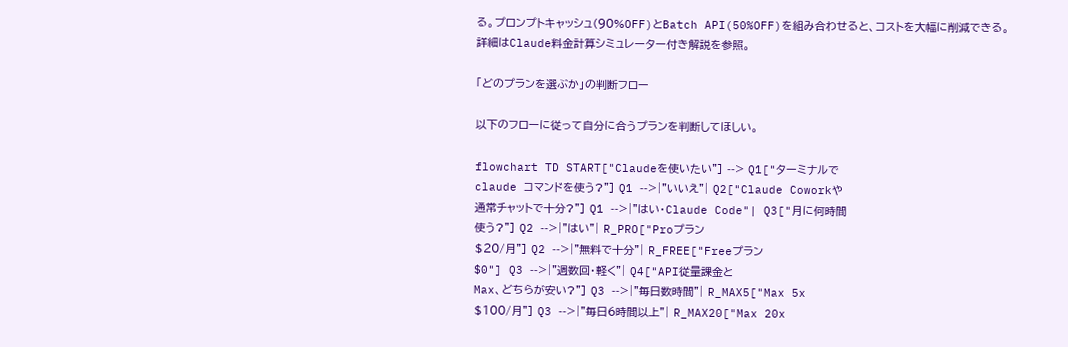る。プロンプトキャッシュ(90%OFF)とBatch API(50%OFF)を組み合わせると、コストを大幅に削減できる。
詳細はClaude料金計算シミュレーター付き解説を参照。

「どのプランを選ぶか」の判断フロー

以下のフローに従って自分に合うプランを判断してほしい。

flowchart TD START["Claudeを使いたい"] --> Q1["ターミナルで
claude コマンドを使う?"] Q1 -->|"いいえ"| Q2["Claude Coworkや
通常チャットで十分?"] Q1 -->|"はい・Claude Code"| Q3["月に何時間
使う?"] Q2 -->|"はい"| R_PRO["Proプラン
$20/月"] Q2 -->|"無料で十分"| R_FREE["Freeプラン
$0"] Q3 -->|"週数回・軽く"| Q4["API従量課金と
Max、どちらが安い?"] Q3 -->|"毎日数時間"| R_MAX5["Max 5x
$100/月"] Q3 -->|"毎日6時間以上"| R_MAX20["Max 20x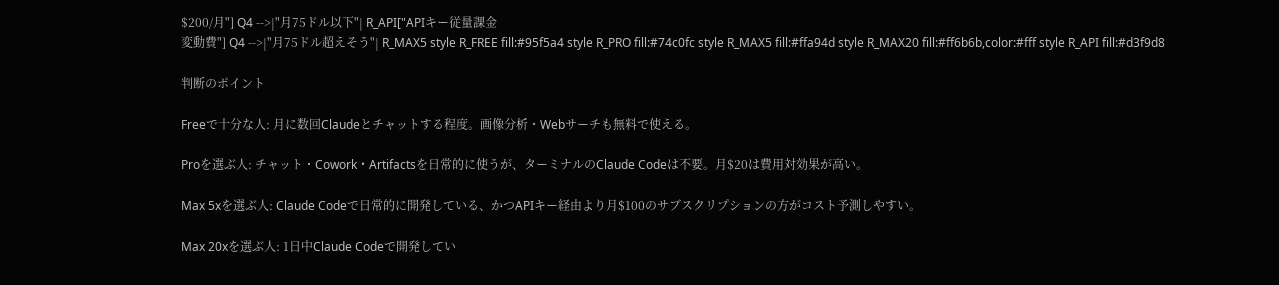$200/月"] Q4 -->|"月75ドル以下"| R_API["APIキー従量課金
変動費"] Q4 -->|"月75ドル超えそう"| R_MAX5 style R_FREE fill:#95f5a4 style R_PRO fill:#74c0fc style R_MAX5 fill:#ffa94d style R_MAX20 fill:#ff6b6b,color:#fff style R_API fill:#d3f9d8

判断のポイント

Freeで十分な人: 月に数回Claudeとチャットする程度。画像分析・Webサーチも無料で使える。

Proを選ぶ人: チャット・Cowork・Artifactsを日常的に使うが、ターミナルのClaude Codeは不要。月$20は費用対効果が高い。

Max 5xを選ぶ人: Claude Codeで日常的に開発している、かつAPIキー経由より月$100のサブスクリプションの方がコスト予測しやすい。

Max 20xを選ぶ人: 1日中Claude Codeで開発してい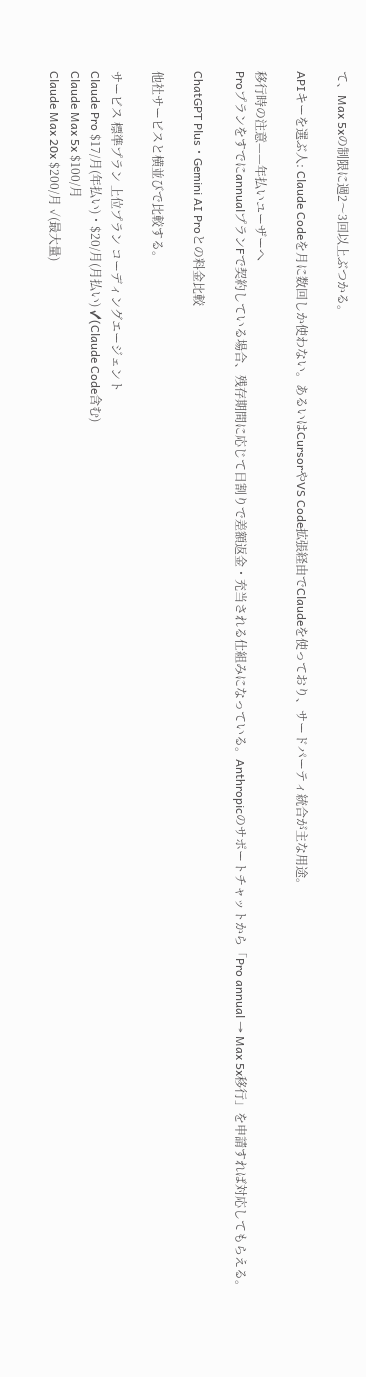て、Max 5xの制限に週2〜3回以上ぶつかる。

APIキーを選ぶ人: Claude Codeを月に数回しか使わない。あるいはCursorやVS Code拡張経由でClaudeを使っており、サードパーティ統合が主な用途。

移行時の注意——年払いユーザーへ
ProプランをすでにannualプランFで契約している場合、残存期間に応じて日割りで差額返金・充当される仕組みになっている。Anthropicのサポートチャットから「Pro annual → Max 5x移行」を申請すれば対応してもらえる。

ChatGPT Plus・Gemini AI Proとの料金比較

他社サービスと横並びで比較する。

サービス 標準プラン 上位プラン コーディングエージェント
Claude Pro $17/月(年払い)・$20/月(月払い) ✓(Claude Code含む)
Claude Max 5x $100/月
Claude Max 20x $200/月 ✓(最大量)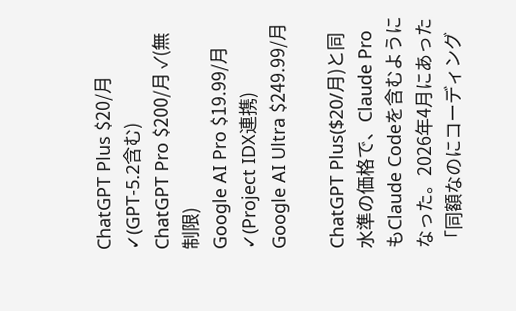ChatGPT Plus $20/月 ✓(GPT-5.2含む)
ChatGPT Pro $200/月 ✓(無制限)
Google AI Pro $19.99/月 ✓(Project IDX連携)
Google AI Ultra $249.99/月

ChatGPT Plus($20/月)と同水準の価格で、Claude ProもClaude Codeを含むようになった。2026年4月にあった「同額なのにコーディング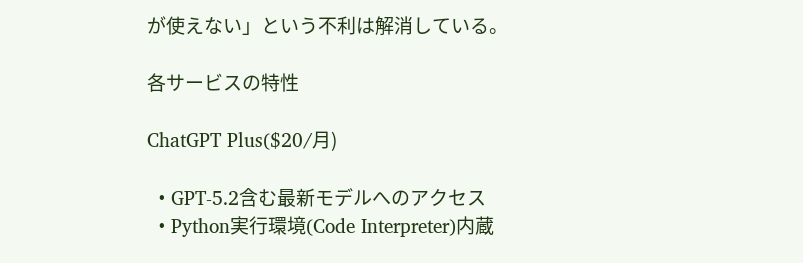が使えない」という不利は解消している。

各サービスの特性

ChatGPT Plus($20/月)

  • GPT-5.2含む最新モデルへのアクセス
  • Python実行環境(Code Interpreter)内蔵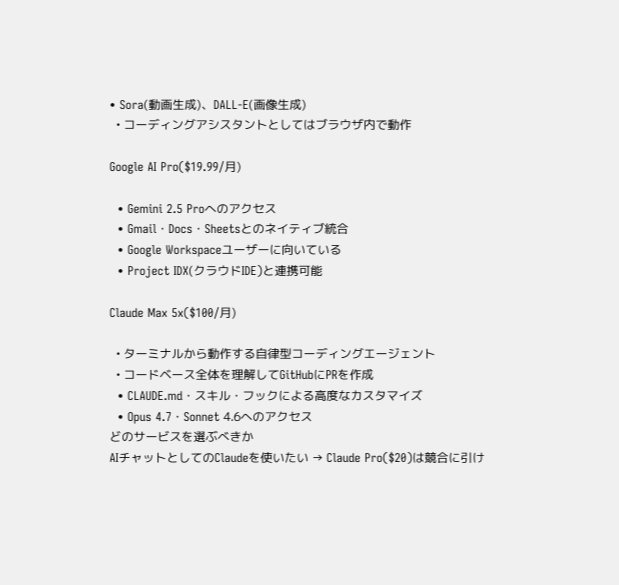• Sora(動画生成)、DALL-E(画像生成)
  • コーディングアシスタントとしてはブラウザ内で動作

Google AI Pro($19.99/月)

  • Gemini 2.5 Proへのアクセス
  • Gmail・Docs・Sheetsとのネイティブ統合
  • Google Workspaceユーザーに向いている
  • Project IDX(クラウドIDE)と連携可能

Claude Max 5x($100/月)

  • ターミナルから動作する自律型コーディングエージェント
  • コードベース全体を理解してGitHubにPRを作成
  • CLAUDE.md・スキル・フックによる高度なカスタマイズ
  • Opus 4.7・Sonnet 4.6へのアクセス
どのサービスを選ぶべきか
AIチャットとしてのClaudeを使いたい → Claude Pro($20)は競合に引け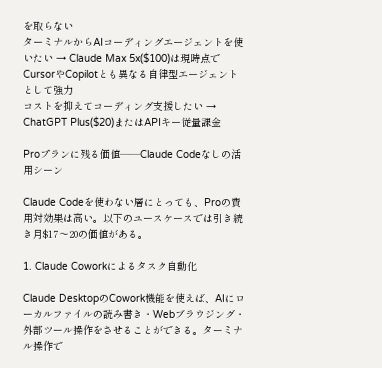を取らない
ターミナルからAIコーディングエージェントを使いたい → Claude Max 5x($100)は現時点でCursorやCopilotとも異なる自律型エージェントとして強力
コストを抑えてコーディング支援したい → ChatGPT Plus($20)またはAPIキー従量課金

Proプランに残る価値——Claude Codeなしの活用シーン

Claude Codeを使わない層にとっても、Proの費用対効果は高い。以下のユースケースでは引き続き月$17〜20の価値がある。

1. Claude Coworkによるタスク自動化

Claude DesktopのCowork機能を使えば、AIにローカルファイルの読み書き・Webブラウジング・外部ツール操作をさせることができる。ターミナル操作で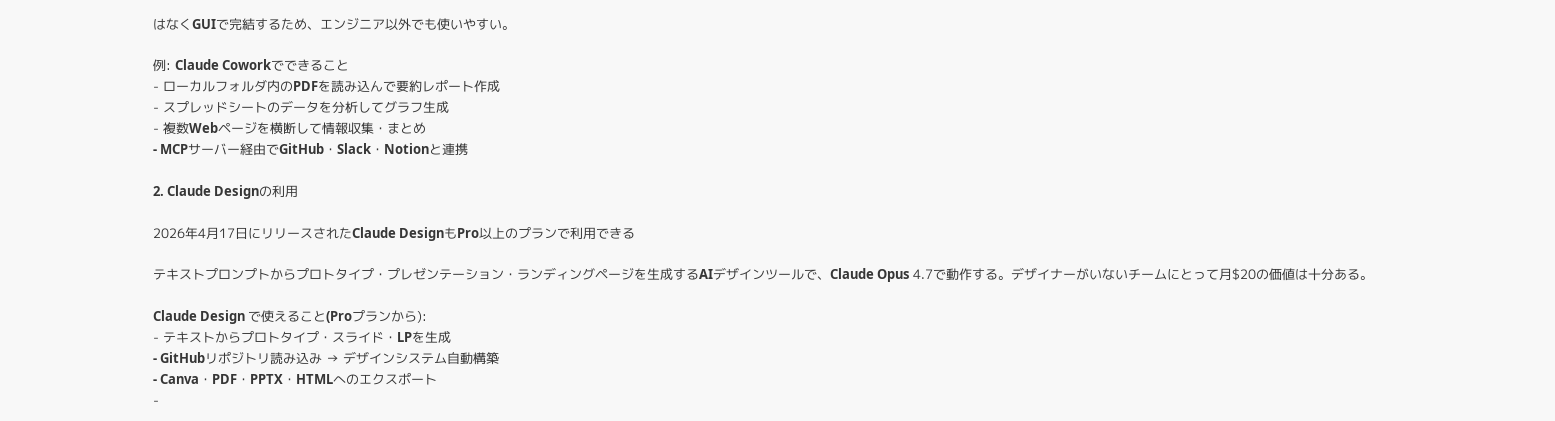はなくGUIで完結するため、エンジニア以外でも使いやすい。

例: Claude Coworkでできること
- ローカルフォルダ内のPDFを読み込んで要約レポート作成
- スプレッドシートのデータを分析してグラフ生成
- 複数Webページを横断して情報収集・まとめ
- MCPサーバー経由でGitHub・Slack・Notionと連携

2. Claude Designの利用

2026年4月17日にリリースされたClaude DesignもPro以上のプランで利用できる

テキストプロンプトからプロトタイプ・プレゼンテーション・ランディングページを生成するAIデザインツールで、Claude Opus 4.7で動作する。デザイナーがいないチームにとって月$20の価値は十分ある。

Claude Design で使えること(Proプランから):
- テキストからプロトタイプ・スライド・LPを生成
- GitHubリポジトリ読み込み → デザインシステム自動構築
- Canva・PDF・PPTX・HTMLへのエクスポート
-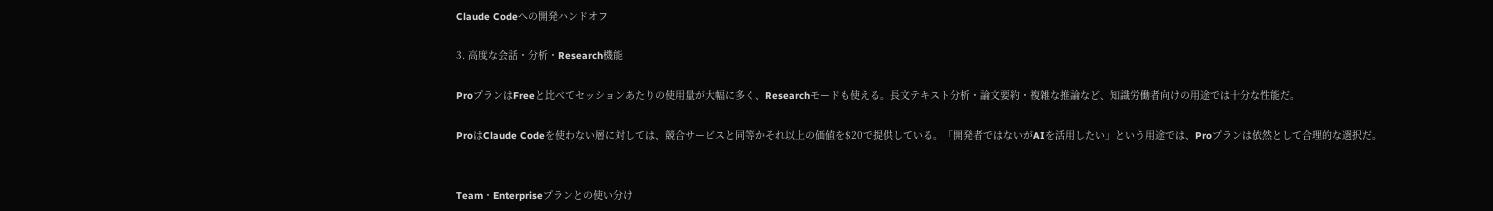Claude Codeへの開発ハンドオフ

3. 高度な会話・分析・Research機能

ProプランはFreeと比べてセッションあたりの使用量が大幅に多く、Researchモードも使える。長文テキスト分析・論文要約・複雑な推論など、知識労働者向けの用途では十分な性能だ。

ProはClaude Codeを使わない層に対しては、競合サービスと同等かそれ以上の価値を$20で提供している。「開発者ではないがAIを活用したい」という用途では、Proプランは依然として合理的な選択だ。


Team・Enterpriseプランとの使い分け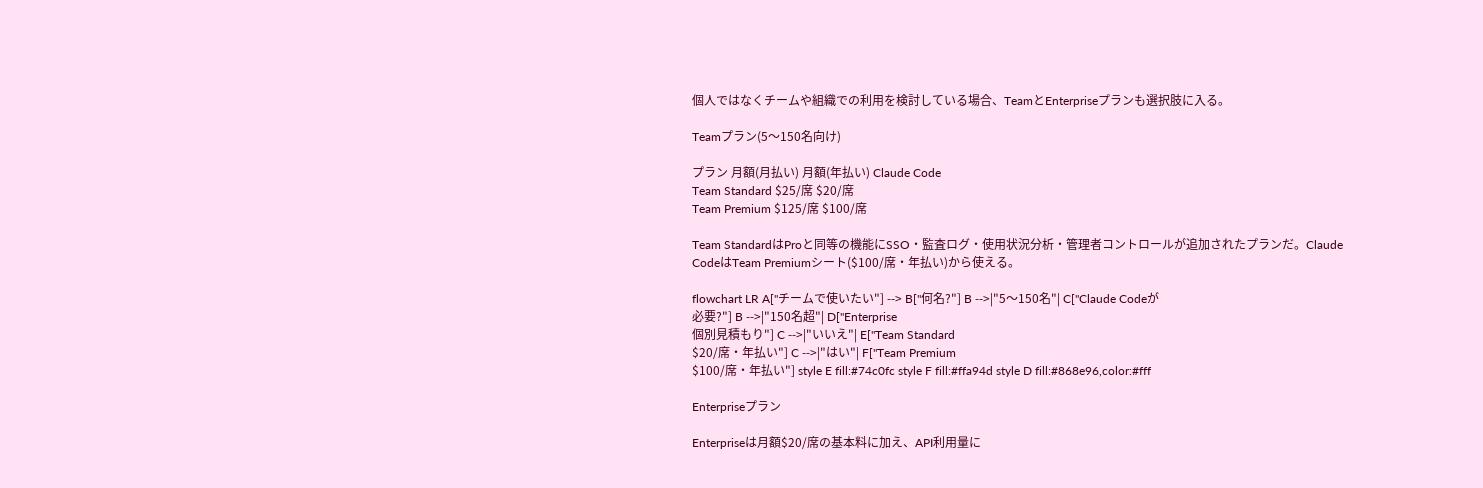個人ではなくチームや組織での利用を検討している場合、TeamとEnterpriseプランも選択肢に入る。

Teamプラン(5〜150名向け)

プラン 月額(月払い) 月額(年払い) Claude Code
Team Standard $25/席 $20/席
Team Premium $125/席 $100/席

Team StandardはProと同等の機能にSSO・監査ログ・使用状況分析・管理者コントロールが追加されたプランだ。Claude CodeはTeam Premiumシート($100/席・年払い)から使える。

flowchart LR A["チームで使いたい"] --> B["何名?"] B -->|"5〜150名"| C["Claude Codeが
必要?"] B -->|"150名超"| D["Enterprise
個別見積もり"] C -->|"いいえ"| E["Team Standard
$20/席・年払い"] C -->|"はい"| F["Team Premium
$100/席・年払い"] style E fill:#74c0fc style F fill:#ffa94d style D fill:#868e96,color:#fff

Enterpriseプラン

Enterpriseは月額$20/席の基本料に加え、API利用量に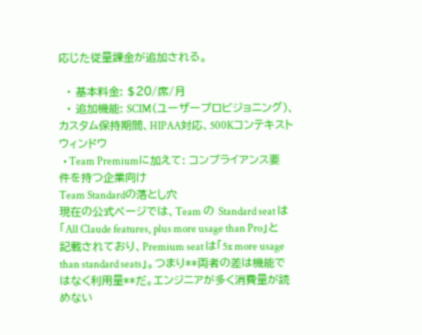応じた従量課金が追加される。

  • 基本料金: $20/席/月
  • 追加機能: SCIM(ユーザープロビジョニング)、カスタム保持期間、HIPAA対応、500Kコンテキストウィンドウ
  • Team Premiumに加えて: コンプライアンス要件を持つ企業向け
Team Standardの落とし穴
現在の公式ページでは、Team の Standard seat は「All Claude features, plus more usage than Pro」と記載されており、Premium seat は「5x more usage than standard seats」。つまり**両者の差は機能ではなく利用量**だ。エンジニアが多く消費量が読めない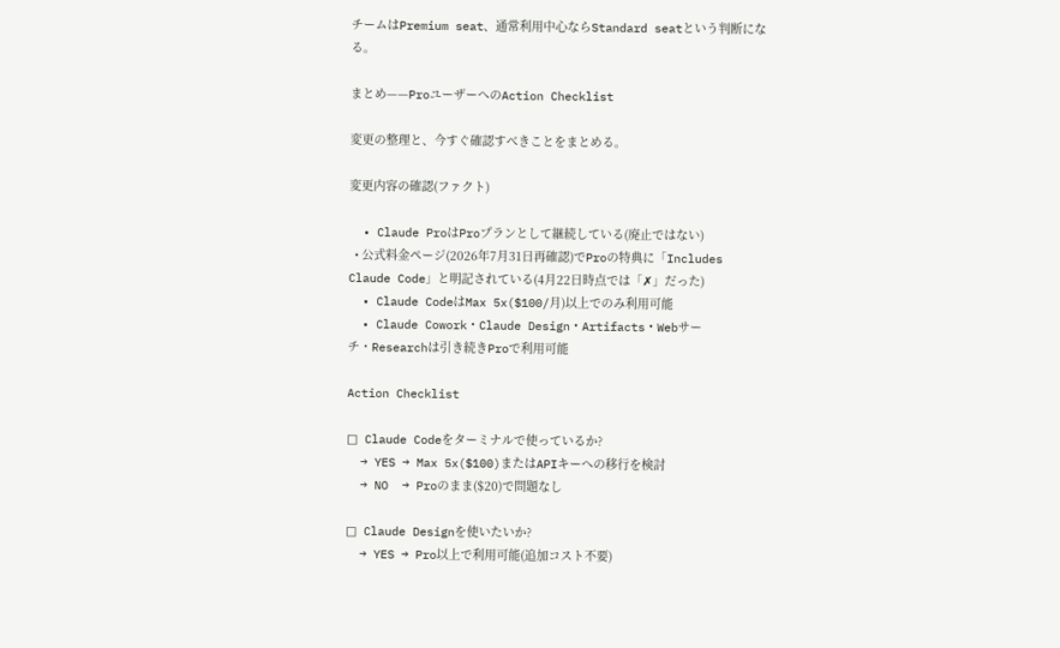チームはPremium seat、通常利用中心ならStandard seatという判断になる。

まとめ——ProユーザーへのAction Checklist

変更の整理と、今すぐ確認すべきことをまとめる。

変更内容の確認(ファクト)

  • Claude ProはProプランとして継続している(廃止ではない)
  • 公式料金ページ(2026年7月31日再確認)でProの特典に「Includes Claude Code」と明記されている(4月22日時点では「✗」だった)
  • Claude CodeはMax 5x($100/月)以上でのみ利用可能
  • Claude Cowork・Claude Design・Artifacts・Webサーチ・Researchは引き続きProで利用可能

Action Checklist

□ Claude Codeをターミナルで使っているか?
  → YES → Max 5x($100)またはAPIキーへの移行を検討
  → NO  → Proのまま($20)で問題なし

□ Claude Designを使いたいか?
  → YES → Pro以上で利用可能(追加コスト不要)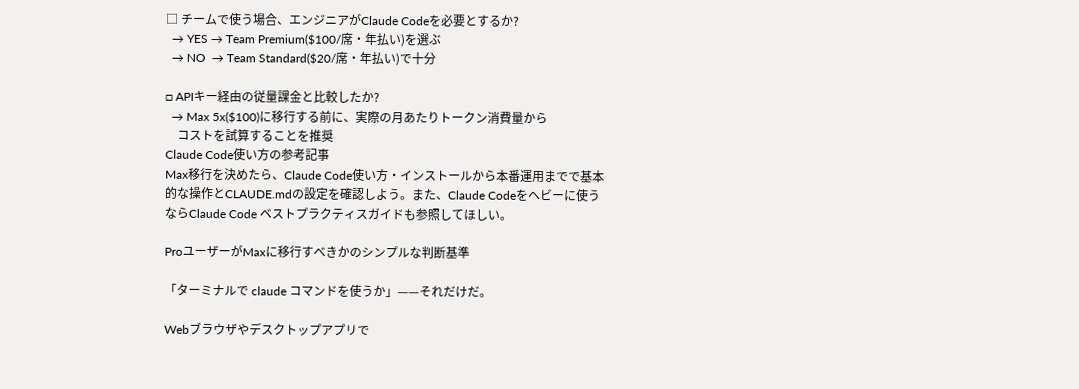□ チームで使う場合、エンジニアがClaude Codeを必要とするか?
  → YES → Team Premium($100/席・年払い)を選ぶ
  → NO  → Team Standard($20/席・年払い)で十分

□ APIキー経由の従量課金と比較したか?
  → Max 5x($100)に移行する前に、実際の月あたりトークン消費量から
    コストを試算することを推奨
Claude Code使い方の参考記事
Max移行を決めたら、Claude Code使い方・インストールから本番運用までで基本的な操作とCLAUDE.mdの設定を確認しよう。また、Claude Codeをヘビーに使うならClaude Code ベストプラクティスガイドも参照してほしい。

ProユーザーがMaxに移行すべきかのシンプルな判断基準

「ターミナルで claude コマンドを使うか」——それだけだ。

Webブラウザやデスクトップアプリで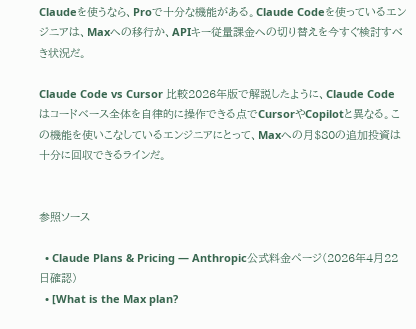Claudeを使うなら、Proで十分な機能がある。Claude Codeを使っているエンジニアは、Maxへの移行か、APIキー従量課金への切り替えを今すぐ検討すべき状況だ。

Claude Code vs Cursor 比較2026年版で解説したように、Claude Codeはコードベース全体を自律的に操作できる点でCursorやCopilotと異なる。この機能を使いこなしているエンジニアにとって、Maxへの月$80の追加投資は十分に回収できるラインだ。


参照ソース

  • Claude Plans & Pricing — Anthropic公式料金ページ(2026年4月22日確認)
  • [What is the Max plan?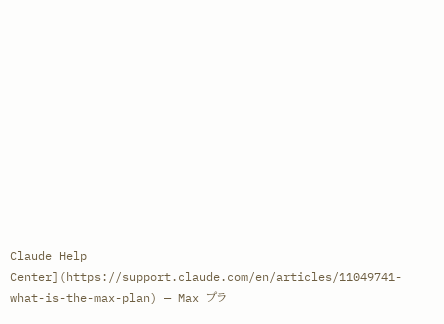Claude Help Center](https://support.claude.com/en/articles/11049741-what-is-the-max-plan) — Max プラ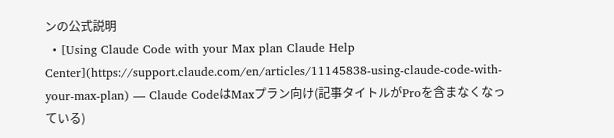ンの公式説明
  • [Using Claude Code with your Max plan Claude Help Center](https://support.claude.com/en/articles/11145838-using-claude-code-with-your-max-plan) — Claude CodeはMaxプラン向け(記事タイトルがProを含まなくなっている)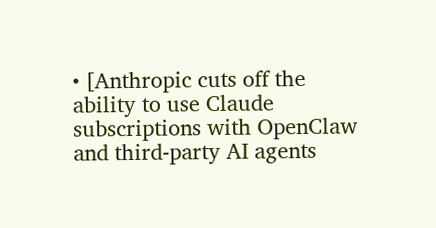• [Anthropic cuts off the ability to use Claude subscriptions with OpenClaw and third-party AI agents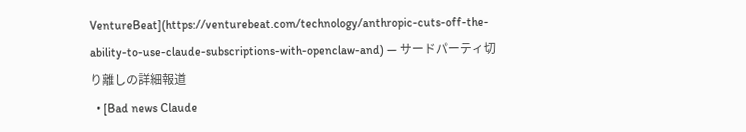VentureBeat](https://venturebeat.com/technology/anthropic-cuts-off-the-ability-to-use-claude-subscriptions-with-openclaw-and) — サードパーティ切り離しの詳細報道
  • [Bad news Claude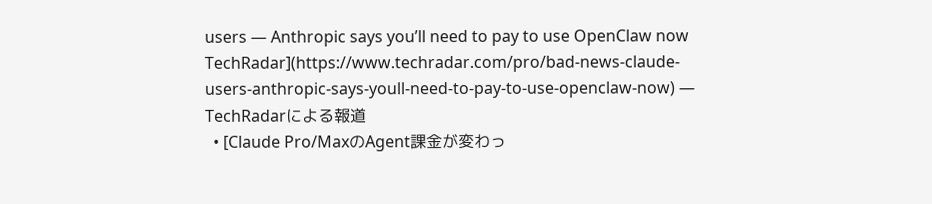users — Anthropic says you’ll need to pay to use OpenClaw now TechRadar](https://www.techradar.com/pro/bad-news-claude-users-anthropic-says-youll-need-to-pay-to-use-openclaw-now) — TechRadarによる報道
  • [Claude Pro/MaxのAgent課金が変わっ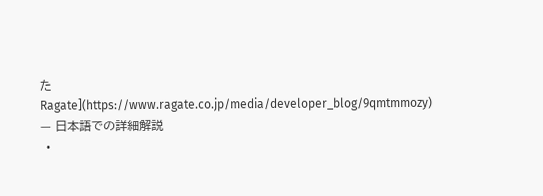た Ragate](https://www.ragate.co.jp/media/developer_blog/9qmtmmozy) — 日本語での詳細解説
  •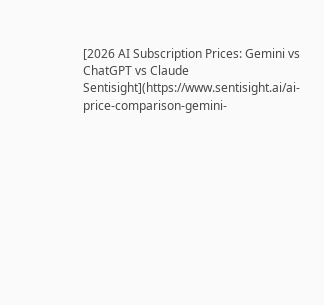[2026 AI Subscription Prices: Gemini vs ChatGPT vs Claude Sentisight](https://www.sentisight.ai/ai-price-comparison-gemini-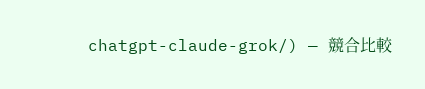chatgpt-claude-grok/) — 競合比較